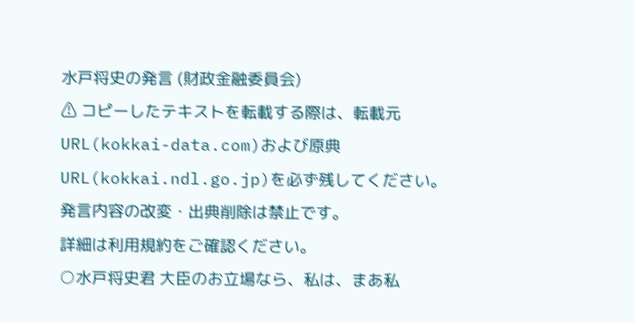水戸将史の発言 (財政金融委員会)
⚠ コピーしたテキストを転載する際は、転載元URL(kokkai-data.com)および原典URL(kokkai.ndl.go.jp)を必ず残してください。発言内容の改変・出典削除は禁止です。
詳細は利用規約をご確認ください。
○水戸将史君 大臣のお立場なら、私は、まあ私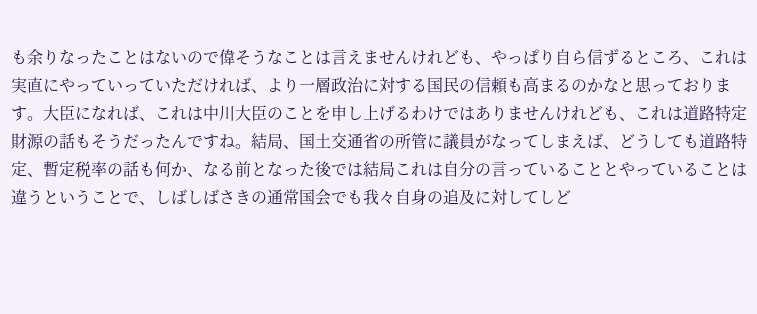も余りなったことはないので偉そうなことは言えませんけれども、やっぱり自ら信ずるところ、これは実直にやっていっていただければ、より一層政治に対する国民の信頼も高まるのかなと思っております。大臣になれば、これは中川大臣のことを申し上げるわけではありませんけれども、これは道路特定財源の話もそうだったんですね。結局、国土交通省の所管に議員がなってしまえば、どうしても道路特定、暫定税率の話も何か、なる前となった後では結局これは自分の言っていることとやっていることは違うということで、しばしばさきの通常国会でも我々自身の追及に対してしど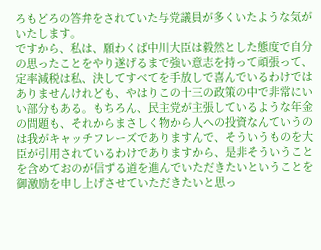ろもどろの答弁をされていた与党議員が多くいたような気がいたします。
ですから、私は、願わくば中川大臣は毅然とした態度で自分の思ったことをやり遂げるまで強い意志を持って頑張って、定率減税は私、決してすべてを手放しで喜んでいるわけではありませんけれども、やはりこの十三の政策の中で非常にいい部分もある。もちろん、民主党が主張しているような年金の問題も、それからまさしく物から人への投資なんていうのは我がキャッチフレーズでありますんで、そういうものを大臣が引用されているわけでありますから、是非そういうことを含めておのが信ずる道を進んでいただきたいということを御激励を申し上げさせていただきたいと思っ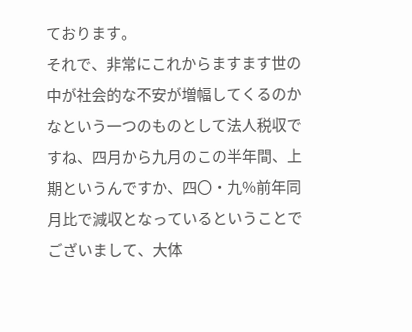ております。
それで、非常にこれからますます世の中が社会的な不安が増幅してくるのかなという一つのものとして法人税収ですね、四月から九月のこの半年間、上期というんですか、四〇・九%前年同月比で減収となっているということでございまして、大体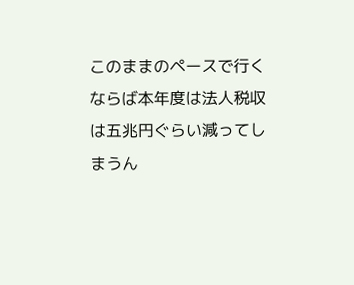このままのペースで行くならば本年度は法人税収は五兆円ぐらい減ってしまうん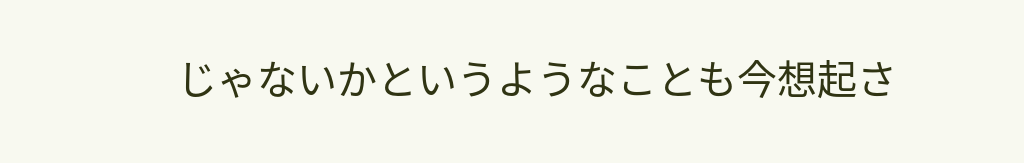じゃないかというようなことも今想起さ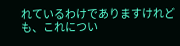れているわけでありますけれども、これについ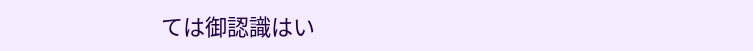ては御認識はい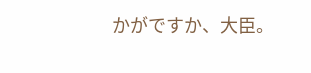かがですか、大臣。